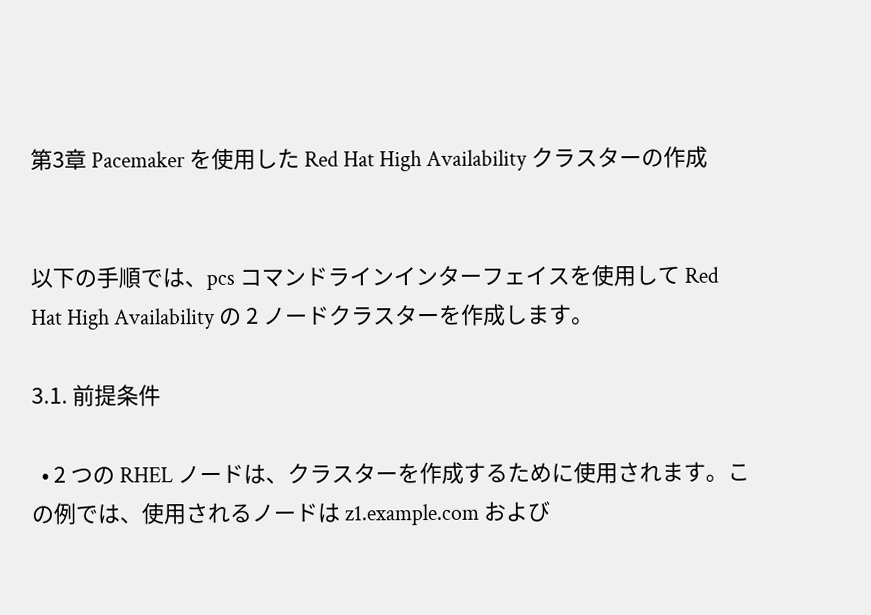第3章 Pacemaker を使用した Red Hat High Availability クラスターの作成


以下の手順では、pcs コマンドラインインターフェイスを使用して Red Hat High Availability の 2 ノードクラスターを作成します。

3.1. 前提条件

  • 2 つの RHEL ノードは、クラスターを作成するために使用されます。この例では、使用されるノードは z1.example.com および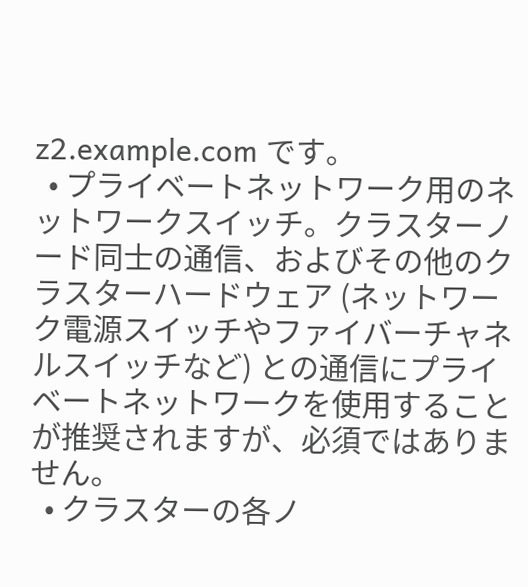z2.example.com です。
  • プライベートネットワーク用のネットワークスイッチ。クラスターノード同士の通信、およびその他のクラスターハードウェア (ネットワーク電源スイッチやファイバーチャネルスイッチなど) との通信にプライベートネットワークを使用することが推奨されますが、必須ではありません。
  • クラスターの各ノ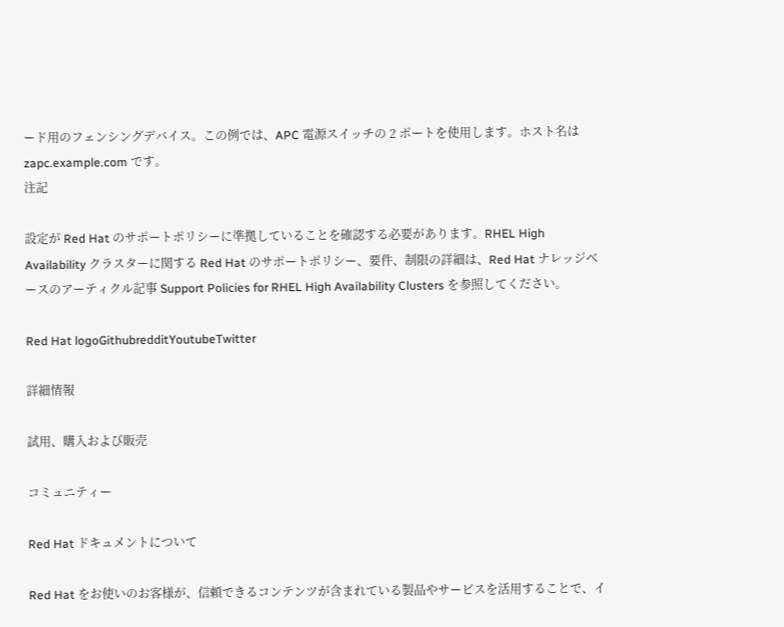ード用のフェンシングデバイス。この例では、APC 電源スイッチの 2 ポートを使用します。ホスト名は zapc.example.com です。
注記

設定が Red Hat のサポートポリシーに準拠していることを確認する必要があります。RHEL High Availability クラスターに関する Red Hat のサポートポリシー、要件、制限の詳細は、Red Hat ナレッジベースのアーティクル記事 Support Policies for RHEL High Availability Clusters を参照してください。

Red Hat logoGithubredditYoutubeTwitter

詳細情報

試用、購入および販売

コミュニティー

Red Hat ドキュメントについて

Red Hat をお使いのお客様が、信頼できるコンテンツが含まれている製品やサービスを活用することで、イ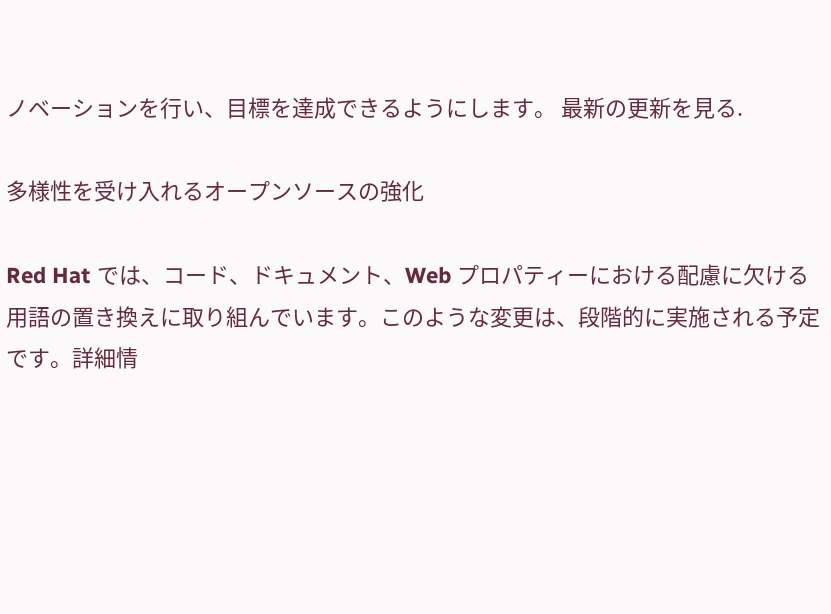ノベーションを行い、目標を達成できるようにします。 最新の更新を見る.

多様性を受け入れるオープンソースの強化

Red Hat では、コード、ドキュメント、Web プロパティーにおける配慮に欠ける用語の置き換えに取り組んでいます。このような変更は、段階的に実施される予定です。詳細情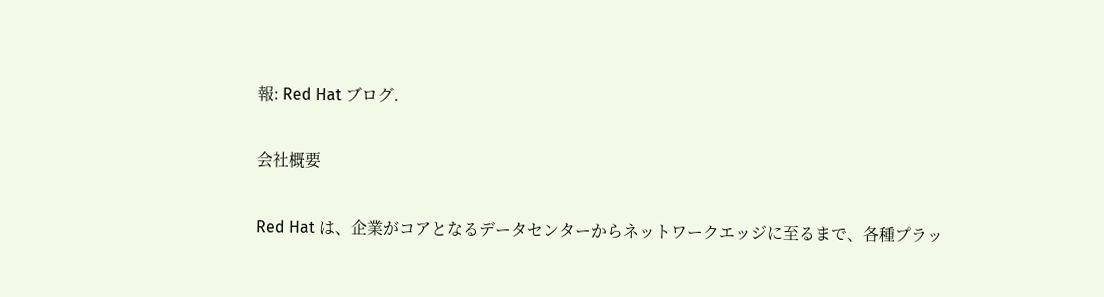報: Red Hat ブログ.

会社概要

Red Hat は、企業がコアとなるデータセンターからネットワークエッジに至るまで、各種プラッ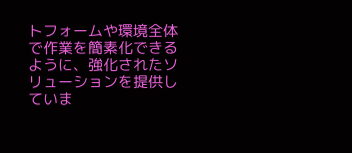トフォームや環境全体で作業を簡素化できるように、強化されたソリューションを提供していま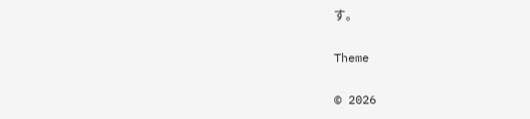す。

Theme

© 2026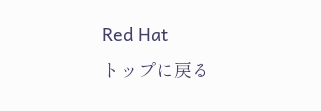Red Hat
トップに戻る